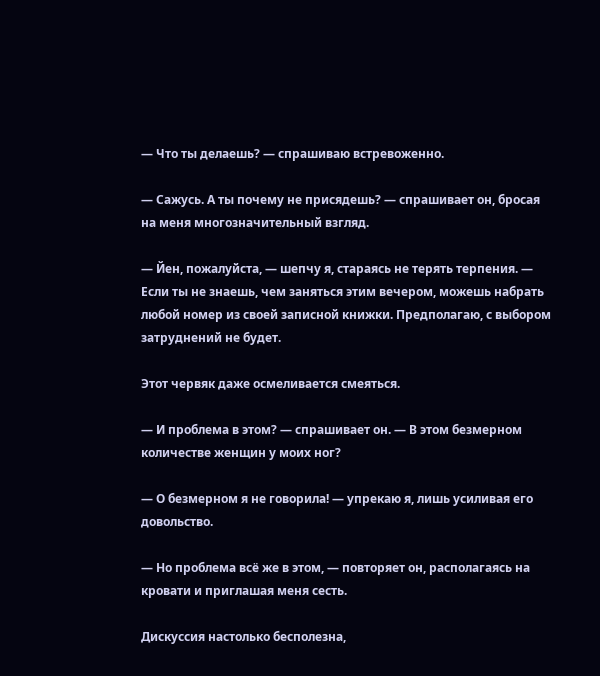— Что ты делаешь? — спрашиваю встревоженно.

— Сажусь. А ты почему не присядешь? — спрашивает он, бросая на меня многозначительный взгляд.

— Йен, пожалуйста, — шепчу я, стараясь не терять терпения. — Если ты не знаешь, чем заняться этим вечером, можешь набрать любой номер из своей записной книжки. Предполагаю, с выбором затруднений не будет.

Этот червяк даже осмеливается смеяться.

— И проблема в этом? — спрашивает он. — В этом безмерном количестве женщин у моих ног?

— О безмерном я не говорила! — упрекаю я, лишь усиливая его довольство.

— Но проблема всё же в этом, — повторяет он, располагаясь на кровати и приглашая меня сесть.

Дискуссия настолько бесполезна,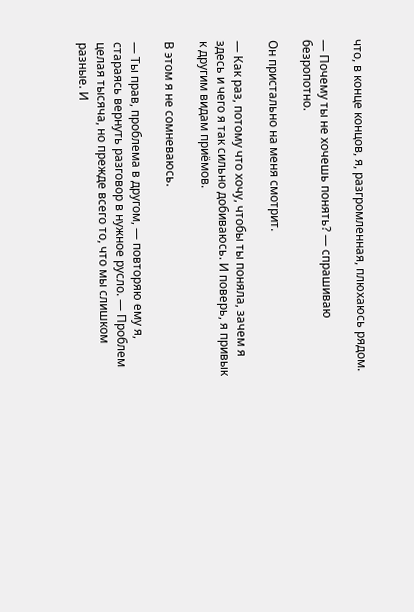что, в конце концов, я, разгромленная, плюхаюсь рядом.

— Почему ты не хочешь понять? — спрашиваю безропотно.

Он пристально на меня смотрит.

— Как раз, потому что хочу, чтобы ты поняла, зачем я здесь и чего я так сильно добиваюсь. И поверь, я привык к другим видам приёмов.

В этом я не сомневаюсь.

— Ты прав, проблема в другом, — повторяю ему я, стараясь вернуть разговор в нужное русло. — Проблем целая тысяча, но прежде всего то, что мы слишком разные. И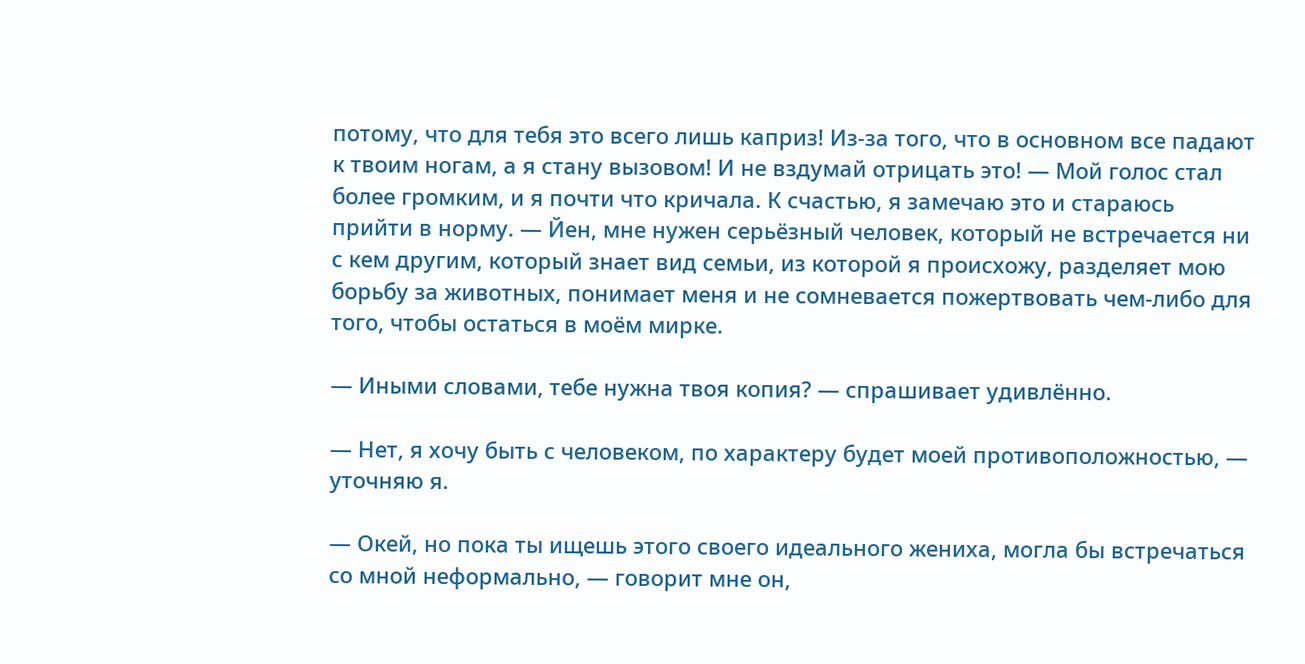потому, что для тебя это всего лишь каприз! Из-за того, что в основном все падают к твоим ногам, а я стану вызовом! И не вздумай отрицать это! — Мой голос стал более громким, и я почти что кричала. К счастью, я замечаю это и стараюсь прийти в норму. — Йен, мне нужен серьёзный человек, который не встречается ни с кем другим, который знает вид семьи, из которой я происхожу, разделяет мою борьбу за животных, понимает меня и не сомневается пожертвовать чем-либо для того, чтобы остаться в моём мирке.

— Иными словами, тебе нужна твоя копия? — спрашивает удивлённо.

— Нет, я хочу быть с человеком, по характеру будет моей противоположностью, — уточняю я.

— Окей, но пока ты ищешь этого своего идеального жениха, могла бы встречаться со мной неформально, — говорит мне он,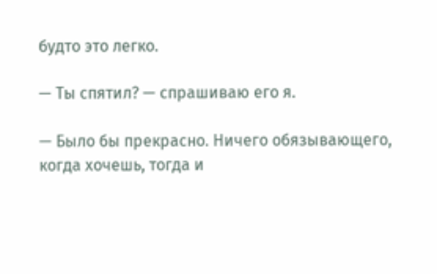будто это легко.

— Ты спятил? — спрашиваю его я.

— Было бы прекрасно. Ничего обязывающего, когда хочешь, тогда и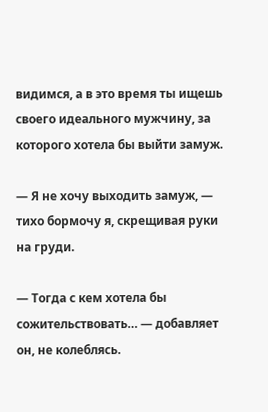видимся, а в это время ты ищешь своего идеального мужчину, за которого хотела бы выйти замуж.

— Я не хочу выходить замуж, — тихо бормочу я, скрещивая руки на груди.

— Тогда с кем хотела бы сожительствовать… — добавляет он, не колеблясь.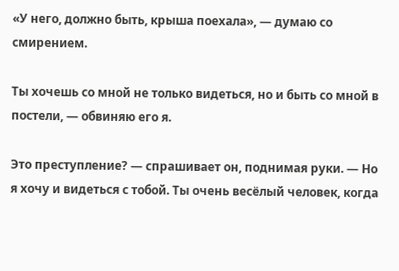«У него, должно быть, крыша поехала», — думаю со смирением.

Ты хочешь со мной не только видеться, но и быть со мной в постели, — обвиняю его я.

Это преступление? — спрашивает он, поднимая руки. — Но я хочу и видеться с тобой. Ты очень весёлый человек, когда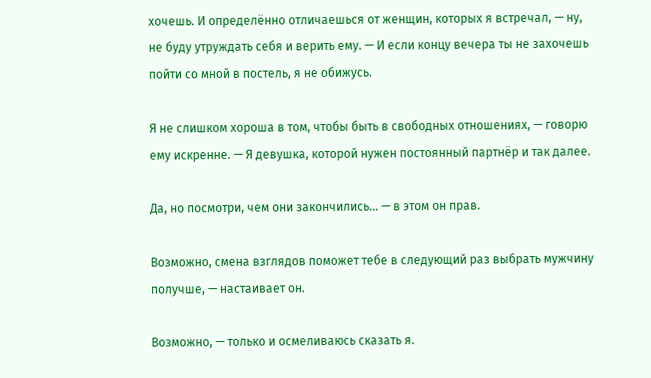хочешь. И определённо отличаешься от женщин, которых я встречал, — ну, не буду утруждать себя и верить ему. — И если концу вечера ты не захочешь пойти со мной в постель, я не обижусь.

Я не слишком хороша в том, чтобы быть в свободных отношениях, — говорю ему искренне. — Я девушка, которой нужен постоянный партнёр и так далее.

Да, но посмотри, чем они закончились… — в этом он прав.

Возможно, смена взглядов поможет тебе в следующий раз выбрать мужчину получше, — настаивает он.

Возможно, — только и осмеливаюсь сказать я.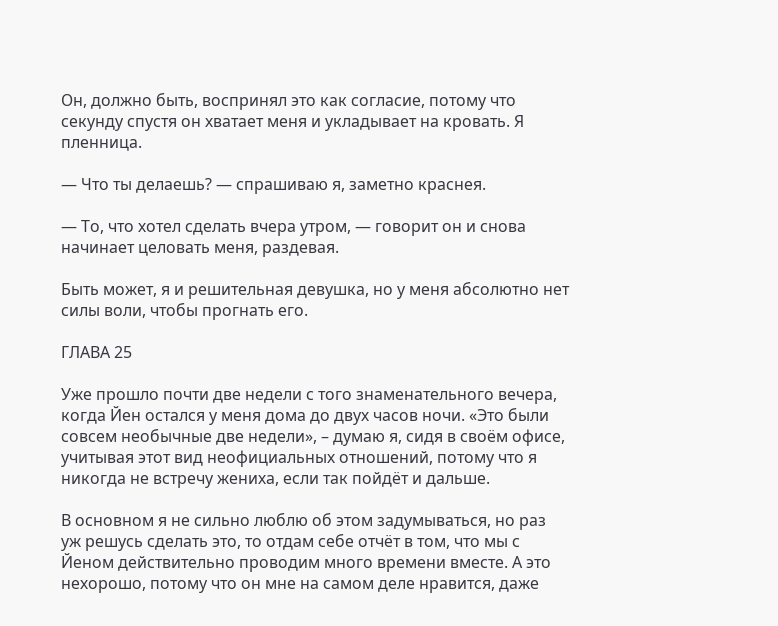Он, должно быть, воспринял это как согласие, потому что секунду спустя он хватает меня и укладывает на кровать. Я пленница.

— Что ты делаешь? — спрашиваю я, заметно краснея.

— То, что хотел сделать вчера утром, — говорит он и снова начинает целовать меня, раздевая.

Быть может, я и решительная девушка, но у меня абсолютно нет силы воли, чтобы прогнать его.

ГЛАВА 25

Уже прошло почти две недели с того знаменательного вечера, когда Йен остался у меня дома до двух часов ночи. «Это были совсем необычные две недели», – думаю я, сидя в своём офисе, учитывая этот вид неофициальных отношений, потому что я никогда не встречу жениха, если так пойдёт и дальше.

В основном я не сильно люблю об этом задумываться, но раз уж решусь сделать это, то отдам себе отчёт в том, что мы с Йеном действительно проводим много времени вместе. А это нехорошо, потому что он мне на самом деле нравится, даже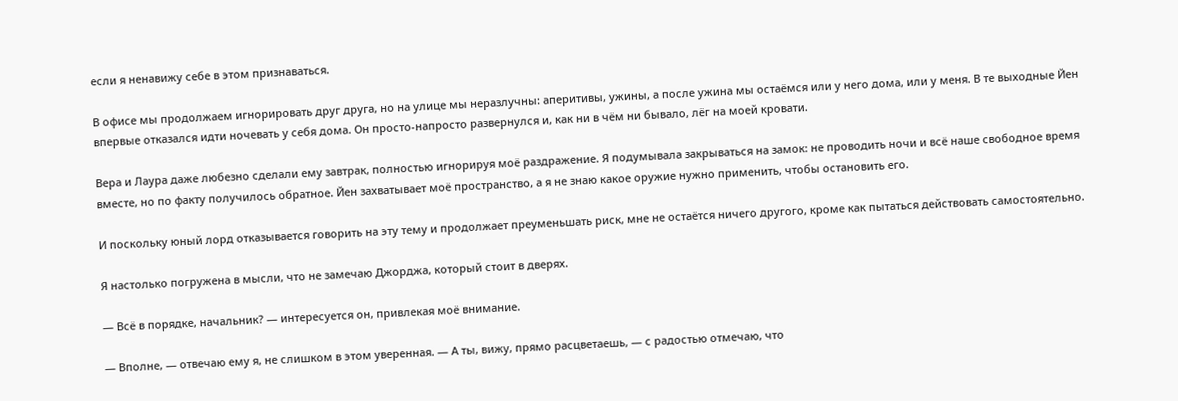если я ненавижу себе в этом признаваться.

В офисе мы продолжаем игнорировать друг друга, но на улице мы неразлучны: аперитивы, ужины, а после ужина мы остаёмся или у него дома, или у меня. В те выходные Йен впервые отказался идти ночевать у себя дома. Он просто-напросто развернулся и, как ни в чём ни бывало, лёг на моей кровати.

Вера и Лаура даже любезно сделали ему завтрак, полностью игнорируя моё раздражение. Я подумывала закрываться на замок: не проводить ночи и всё наше свободное время вместе, но по факту получилось обратное. Йен захватывает моё пространство, а я не знаю какое оружие нужно применить, чтобы остановить его.

И поскольку юный лорд отказывается говорить на эту тему и продолжает преуменьшать риск, мне не остаётся ничего другого, кроме как пытаться действовать самостоятельно.

Я настолько погружена в мысли, что не замечаю Джорджа, который стоит в дверях.

— Всё в порядке, начальник? — интересуется он, привлекая моё внимание.

— Вполне, — отвечаю ему я, не слишком в этом уверенная. — А ты, вижу, прямо расцветаешь, — с радостью отмечаю, что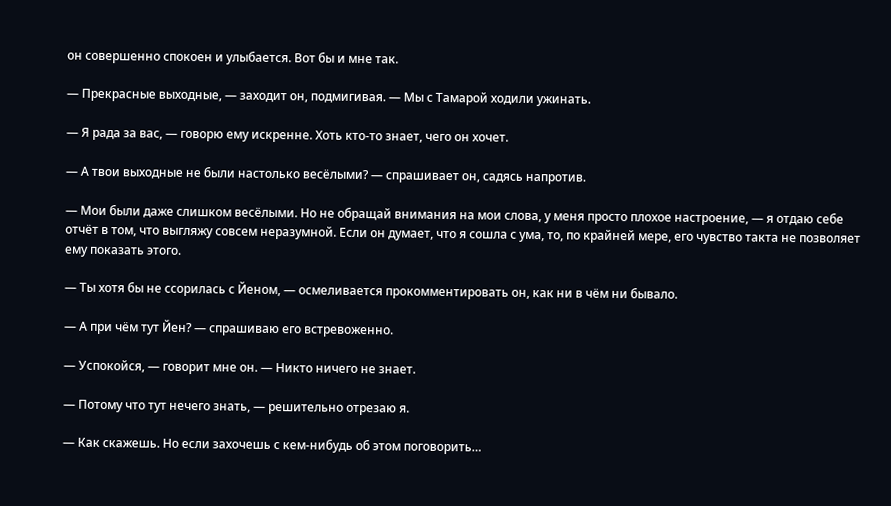он совершенно спокоен и улыбается. Вот бы и мне так.

— Прекрасные выходные, — заходит он, подмигивая. — Мы с Тамарой ходили ужинать.

— Я рада за вас, — говорю ему искренне. Хоть кто-то знает, чего он хочет.

— А твои выходные не были настолько весёлыми? — спрашивает он, садясь напротив.

— Мои были даже слишком весёлыми. Но не обращай внимания на мои слова, у меня просто плохое настроение, — я отдаю себе отчёт в том, что выгляжу совсем неразумной. Если он думает, что я сошла с ума, то, по крайней мере, его чувство такта не позволяет ему показать этого.

— Ты хотя бы не ссорилась с Йеном, — осмеливается прокомментировать он, как ни в чём ни бывало.

— А при чём тут Йен? — спрашиваю его встревоженно.

— Успокойся, — говорит мне он. — Никто ничего не знает.

— Потому что тут нечего знать, — решительно отрезаю я.

— Как скажешь. Но если захочешь с кем-нибудь об этом поговорить…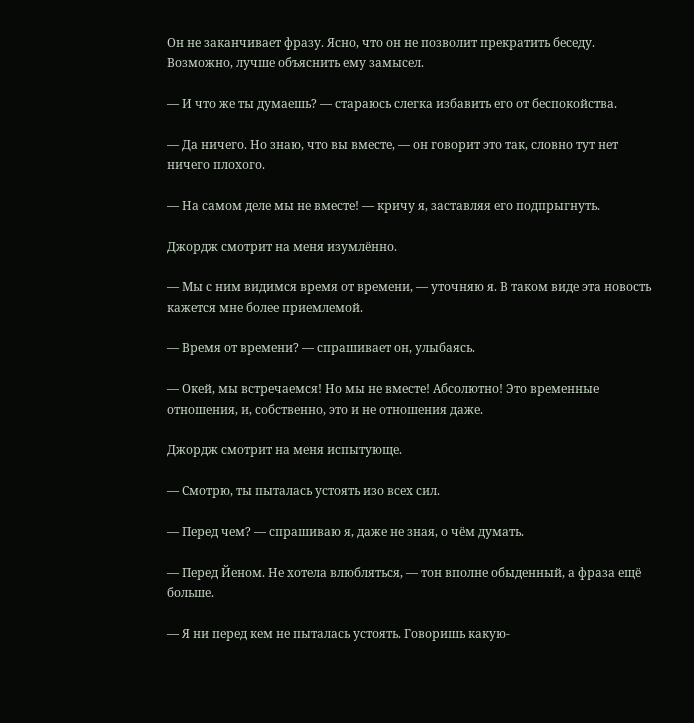Он не заканчивает фразу. Ясно, что он не позволит прекратить беседу. Возможно, лучше объяснить ему замысел.

— И что же ты думаешь? — стараюсь слегка избавить его от беспокойства.

— Да ничего. Но знаю, что вы вместе, — он говорит это так, словно тут нет ничего плохого.

— На самом деле мы не вместе! — кричу я, заставляя его подпрыгнуть.

Джордж смотрит на меня изумлённо.

— Мы с ним видимся время от времени, — уточняю я. В таком виде эта новость кажется мне более приемлемой.

— Время от времени? — спрашивает он, улыбаясь.

— Окей, мы встречаемся! Но мы не вместе! Абсолютно! Это временные отношения, и, собственно, это и не отношения даже.

Джордж смотрит на меня испытующе.

— Смотрю, ты пыталась устоять изо всех сил.

— Перед чем? — спрашиваю я, даже не зная, о чём думать.

— Перед Йеном. Не хотела влюбляться, — тон вполне обыденный, а фраза ещё больше.

— Я ни перед кем не пыталась устоять. Говоришь какую-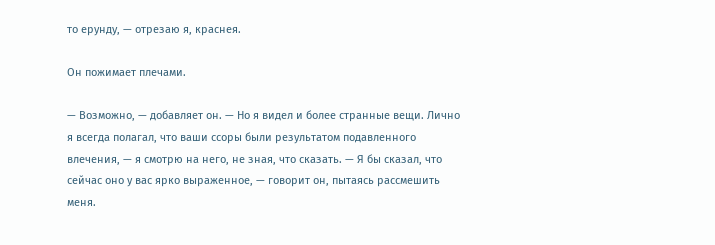то ерунду, — отрезаю я, краснея.

Он пожимает плечами.

— Возможно, — добавляет он. — Но я видел и более странные вещи. Лично я всегда полагал, что ваши ссоры были результатом подавленного влечения, — я смотрю на него, не зная, что сказать. — Я бы сказал, что сейчас оно у вас ярко выраженное, — говорит он, пытаясь рассмешить меня.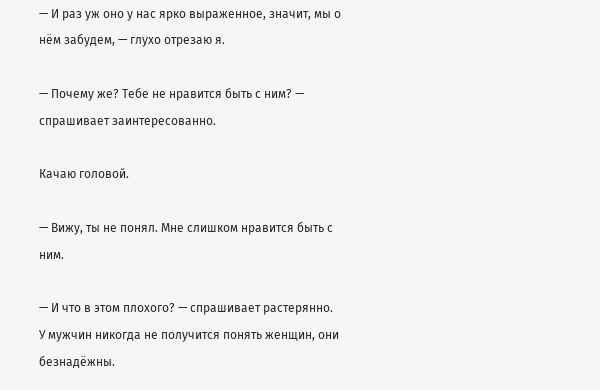— И раз уж оно у нас ярко выраженное, значит, мы о нём забудем, — глухо отрезаю я.

— Почему же? Тебе не нравится быть с ним? — спрашивает заинтересованно.

Качаю головой.

— Вижу, ты не понял. Мне слишком нравится быть с ним.

— И что в этом плохого? — спрашивает растерянно. У мужчин никогда не получится понять женщин, они безнадёжны.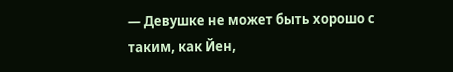— Девушке не может быть хорошо с таким, как Йен,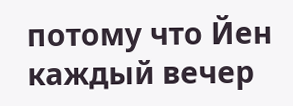потому что Йен каждый вечер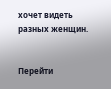хочет видеть разных женщин.


Перейти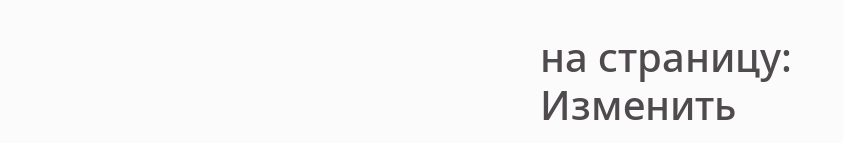на страницу:
Изменить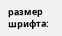размер шрифта: